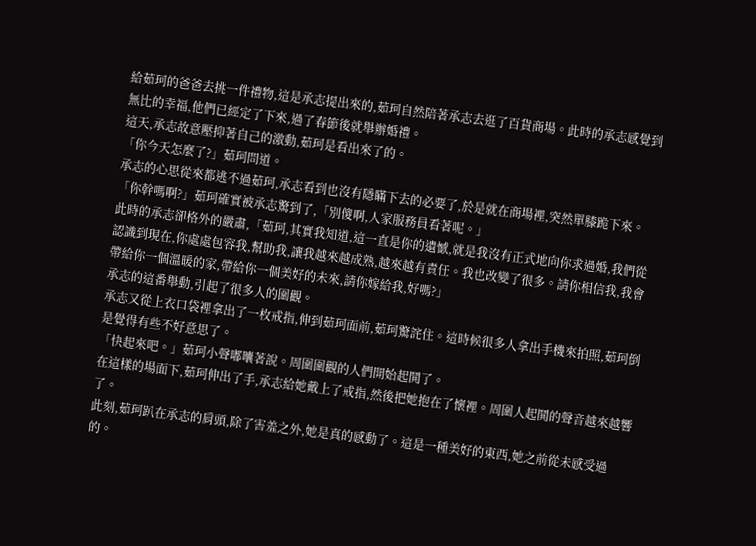給茹珂的爸爸去挑一件禮物,這是承志提出來的,茹珂自然陪著承志去逛了百貨商場。此時的承志感覺到無比的幸福,他們已經定了下來,過了春節後就舉辦婚禮。
這天,承志故意壓抑著自己的激動,茹珂是看出來了的。
「你今天怎麼了?」茹珂問道。
承志的心思從來都逃不過茹珂,承志看到也沒有隱瞞下去的必要了,於是就在商場裡,突然單膝跪下來。
「你幹嗎啊?」茹珂確實被承志驚到了,「別傻啊,人家服務員看著呢。」
此時的承志卻格外的嚴肅,「茹珂,其實我知道,這一直是你的遺憾,就是我沒有正式地向你求過婚,我們從認識到現在,你處處包容我,幫助我,讓我越來越成熟,越來越有責任。我也改變了很多。請你相信我,我會帶給你一個溫暖的家,帶給你一個美好的未來,請你嫁給我,好嗎?」
承志的這番舉動,引起了很多人的圍觀。
承志又從上衣口袋裡拿出了一枚戒指,伸到茹珂面前,茹珂驚詫住。這時候很多人拿出手機來拍照,茹珂倒是覺得有些不好意思了。
「快起來吧。」茹珂小聲嘟囔著說。周圍圍觀的人們開始起鬨了。
在這樣的場面下,茹珂伸出了手,承志給她戴上了戒指,然後把她抱在了懷裡。周圍人起鬨的聲音越來越響了。
此刻,茹珂趴在承志的肩頭,除了害羞之外,她是真的感動了。這是一種美好的東西,她之前從未感受過的。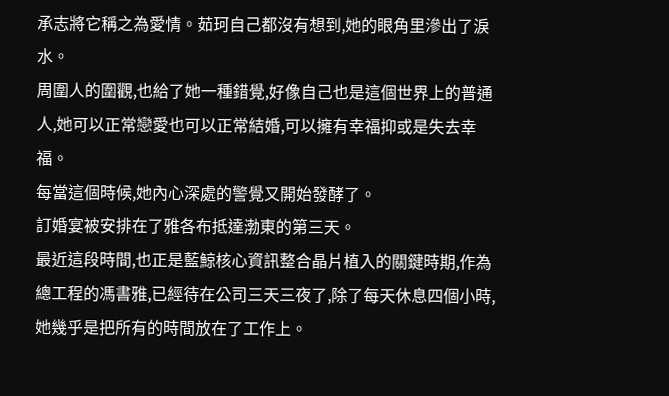承志將它稱之為愛情。茹珂自己都沒有想到,她的眼角里滲出了淚水。
周圍人的圍觀,也給了她一種錯覺,好像自己也是這個世界上的普通人,她可以正常戀愛也可以正常結婚,可以擁有幸福抑或是失去幸福。
每當這個時候,她內心深處的警覺又開始發酵了。
訂婚宴被安排在了雅各布抵達渤東的第三天。
最近這段時間,也正是藍鯨核心資訊整合晶片植入的關鍵時期,作為總工程的馮書雅,已經待在公司三天三夜了,除了每天休息四個小時,她幾乎是把所有的時間放在了工作上。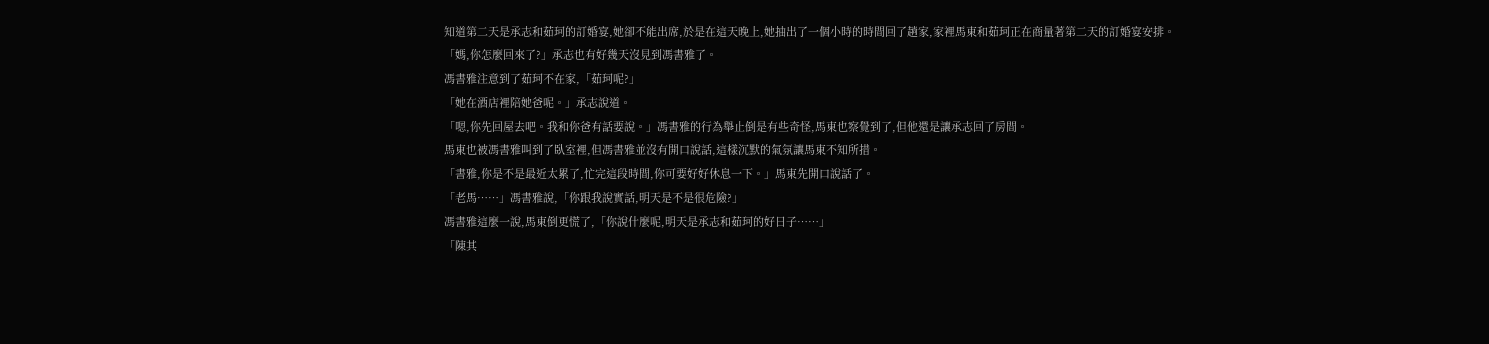知道第二天是承志和茹珂的訂婚宴,她卻不能出席,於是在這天晚上,她抽出了一個小時的時間回了趟家,家裡馬東和茹珂正在商量著第二天的訂婚宴安排。
「媽,你怎麼回來了?」承志也有好幾天沒見到馮書雅了。
馮書雅注意到了茹珂不在家,「茹珂呢?」
「她在酒店裡陪她爸呢。」承志說道。
「嗯,你先回屋去吧。我和你爸有話要說。」馮書雅的行為舉止倒是有些奇怪,馬東也察覺到了,但他還是讓承志回了房間。
馬東也被馮書雅叫到了臥室裡,但馮書雅並沒有開口說話,這樣沉默的氣氛讓馬東不知所措。
「書雅,你是不是最近太累了,忙完這段時間,你可要好好休息一下。」馬東先開口說話了。
「老馬……」馮書雅說,「你跟我說實話,明天是不是很危險?」
馮書雅這麼一說,馬東倒更慌了,「你說什麼呢,明天是承志和茹珂的好日子……」
「陳其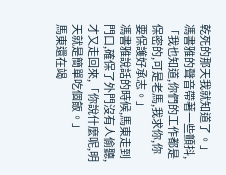乾死的那天我就知道了。」馮書雅的聲音帶著一些顫抖,「我也知道,你們的工作都是保密的,可是老馬,我求你,你要保護好承志。」
馮書雅說話的時候,馬東走到門口,確保了外門沒有人偷聽,才又走回來,「你說什麼呢,明天就是簡單吃個飯。」
馬東還在竭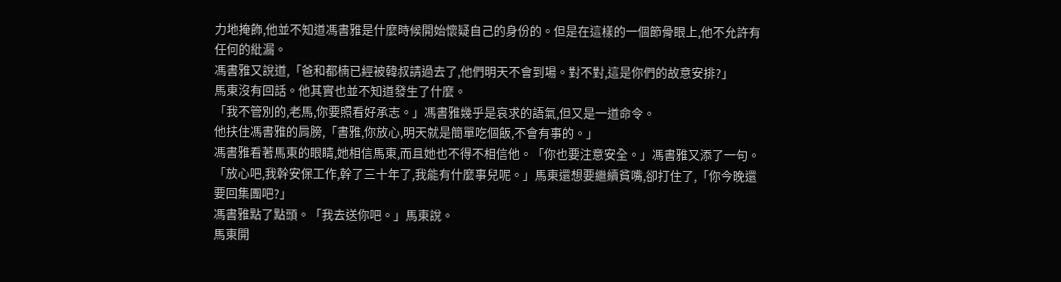力地掩飾,他並不知道馮書雅是什麼時候開始懷疑自己的身份的。但是在這樣的一個節骨眼上,他不允許有任何的紕漏。
馮書雅又說道,「爸和都楠已經被韓叔請過去了,他們明天不會到場。對不對,這是你們的故意安排?」
馬東沒有回話。他其實也並不知道發生了什麼。
「我不管別的,老馬,你要照看好承志。」馮書雅幾乎是哀求的語氣,但又是一道命令。
他扶住馮書雅的肩膀,「書雅,你放心,明天就是簡單吃個飯,不會有事的。」
馮書雅看著馬東的眼睛,她相信馬東,而且她也不得不相信他。「你也要注意安全。」馮書雅又添了一句。
「放心吧,我幹安保工作,幹了三十年了,我能有什麼事兒呢。」馬東還想要繼續貧嘴,卻打住了,「你今晚還要回集團吧?」
馮書雅點了點頭。「我去送你吧。」馬東說。
馬東開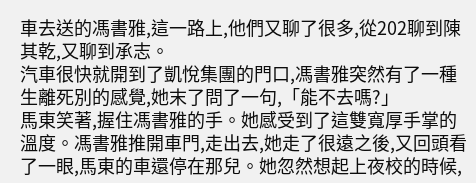車去送的馮書雅,這一路上,他們又聊了很多,從202聊到陳其乾,又聊到承志。
汽車很快就開到了凱悅集團的門口,馮書雅突然有了一種生離死別的感覺,她末了問了一句,「能不去嗎?」
馬東笑著,握住馮書雅的手。她感受到了這雙寬厚手掌的溫度。馮書雅推開車門,走出去,她走了很遠之後,又回頭看了一眼,馬東的車還停在那兒。她忽然想起上夜校的時候,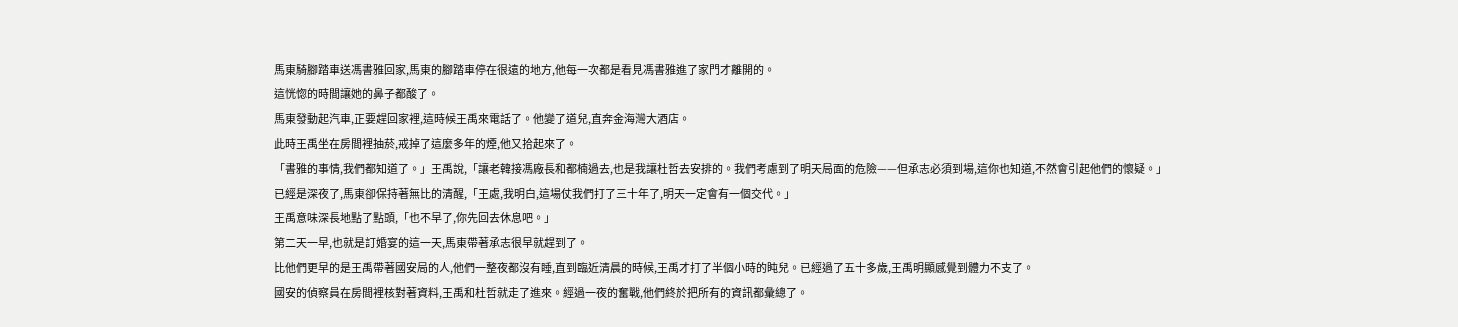馬東騎腳踏車送馮書雅回家,馬東的腳踏車停在很遠的地方,他每一次都是看見馮書雅進了家門才離開的。
這恍惚的時間讓她的鼻子都酸了。
馬東發動起汽車,正要趕回家裡,這時候王禹來電話了。他變了道兒,直奔金海灣大酒店。
此時王禹坐在房間裡抽菸,戒掉了這麼多年的煙,他又拾起來了。
「書雅的事情,我們都知道了。」王禹說,「讓老韓接馮廠長和都楠過去,也是我讓杜哲去安排的。我們考慮到了明天局面的危險——但承志必須到場,這你也知道,不然會引起他們的懷疑。」
已經是深夜了,馬東卻保持著無比的清醒,「王處,我明白,這場仗我們打了三十年了,明天一定會有一個交代。」
王禹意味深長地點了點頭,「也不早了,你先回去休息吧。」
第二天一早,也就是訂婚宴的這一天,馬東帶著承志很早就趕到了。
比他們更早的是王禹帶著國安局的人,他們一整夜都沒有睡,直到臨近清晨的時候,王禹才打了半個小時的盹兒。已經過了五十多歲,王禹明顯感覺到體力不支了。
國安的偵察員在房間裡核對著資料,王禹和杜哲就走了進來。經過一夜的奮戰,他們終於把所有的資訊都彙總了。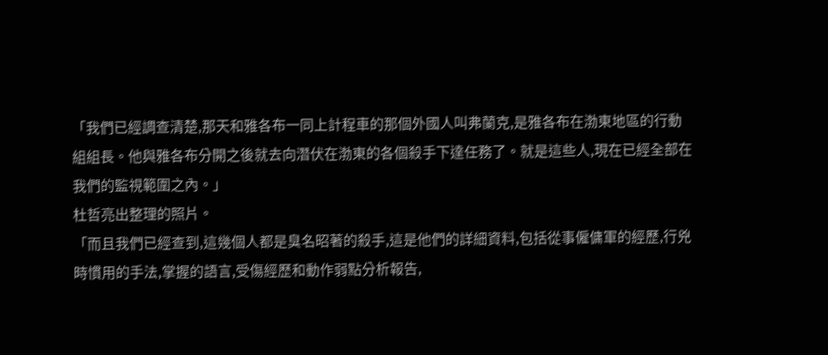「我們已經調查清楚,那天和雅各布一同上計程車的那個外國人叫弗蘭克,是雅各布在渤東地區的行動組組長。他與雅各布分開之後就去向潛伏在渤東的各個殺手下達任務了。就是這些人,現在已經全部在我們的監視範圍之內。」
杜哲亮出整理的照片。
「而且我們已經查到,這幾個人都是臭名昭著的殺手,這是他們的詳細資料,包括從事僱傭軍的經歷,行兇時慣用的手法,掌握的語言,受傷經歷和動作弱點分析報告,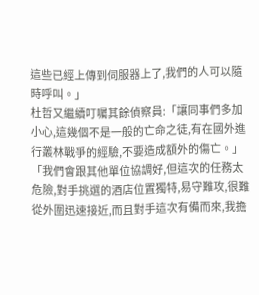這些已經上傳到伺服器上了,我們的人可以隨時呼叫。」
杜哲又繼續叮囑其餘偵察員:「讓同事們多加小心,這幾個不是一般的亡命之徒,有在國外進行叢林戰爭的經驗,不要造成額外的傷亡。」
「我們會跟其他單位協調好,但這次的任務太危險,對手挑選的酒店位置獨特,易守難攻,很難從外圍迅速接近,而且對手這次有備而來,我擔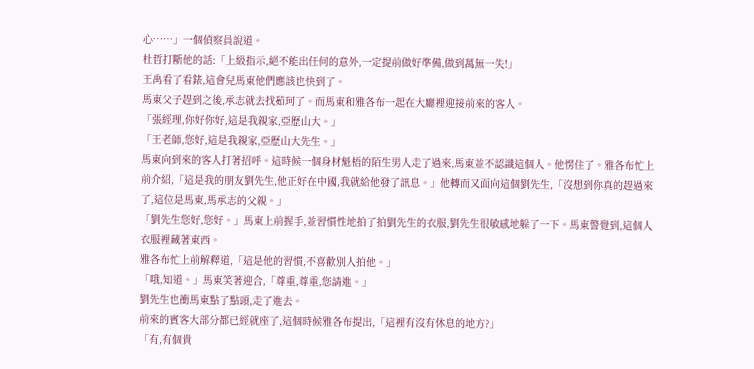心……」一個偵察員說道。
杜哲打斷他的話:「上級指示,絕不能出任何的意外,一定提前做好準備,做到萬無一失!」
王禹看了看錶,這會兒馬東他們應該也快到了。
馬東父子趕到之後,承志就去找茹珂了。而馬東和雅各布一起在大廳裡迎接前來的客人。
「張經理,你好你好,這是我親家,亞歷山大。」
「王老師,您好,這是我親家,亞歷山大先生。」
馬東向到來的客人打著招呼。這時候一個身材魁梧的陌生男人走了過來,馬東並不認識這個人。他愣住了。雅各布忙上前介紹,「這是我的朋友劉先生,他正好在中國,我就給他發了訊息。」他轉而又面向這個劉先生,「沒想到你真的趕過來了,這位是馬東,馬承志的父親。」
「劉先生您好,您好。」馬東上前握手,並習慣性地拍了拍劉先生的衣服,劉先生很敏感地躲了一下。馬東警覺到,這個人衣服裡藏著東西。
雅各布忙上前解釋道,「這是他的習慣,不喜歡別人拍他。」
「哦,知道。」馬東笑著迎合,「尊重,尊重,您請進。」
劉先生也衝馬東點了點頭,走了進去。
前來的賓客大部分都已經就座了,這個時候雅各布提出,「這裡有沒有休息的地方?」
「有,有個貴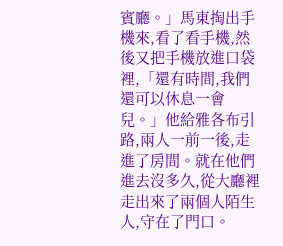賓廳。」馬東掏出手機來,看了看手機,然後又把手機放進口袋裡,「還有時間,我們還可以休息一會兒。」他給雅各布引路,兩人一前一後,走進了房間。就在他們進去沒多久,從大廳裡走出來了兩個人陌生人,守在了門口。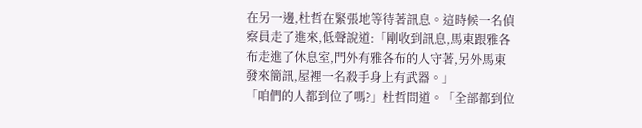在另一邊,杜哲在緊張地等待著訊息。這時候一名偵察員走了進來,低聲說道:「剛收到訊息,馬東跟雅各布走進了休息室,門外有雅各布的人守著,另外馬東發來簡訊,屋裡一名殺手身上有武器。」
「咱們的人都到位了嗎?」杜哲問道。「全部都到位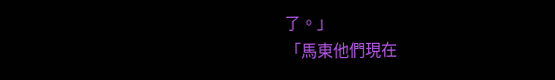了。」
「馬東他們現在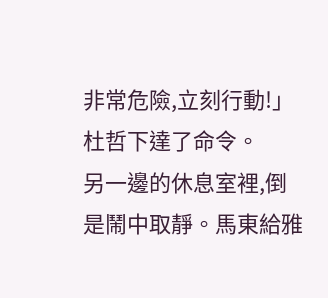非常危險,立刻行動!」杜哲下達了命令。
另一邊的休息室裡,倒是鬧中取靜。馬東給雅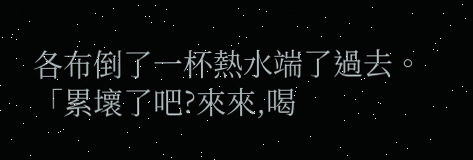各布倒了一杯熱水端了過去。
「累壞了吧?來來,喝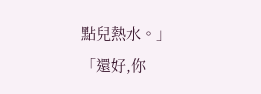點兒熱水。」
「還好,你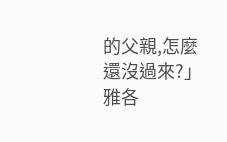的父親,怎麼還沒過來?」雅各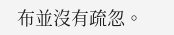布並沒有疏忽。